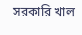সরকারি খাল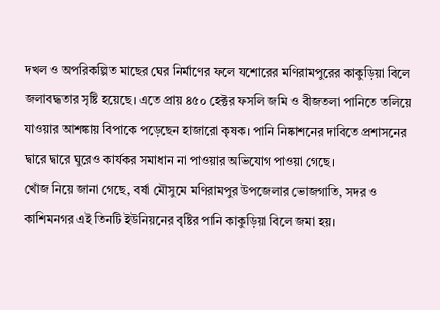দখল ও অপরিকল্পিত মাছের ঘের নির্মাণের ফলে যশোরের মণিরামপুরের কাকুড়িয়া বিলে জলাবদ্ধতার সৃষ্টি হয়েছে। এতে প্রায় ৪৫০ হেক্টর ফসলি জমি ও বীজতলা পানিতে তলিয়ে যাওয়ার আশঙ্কায় বিপাকে পড়েছেন হাজারো কৃষক। পানি নিষ্কাশনের দাবিতে প্রশাসনের দ্বারে দ্বারে ঘুরেও কার্যকর সমাধান না পাওয়ার অভিযোগ পাওয়া গেছে।
খোঁজ নিয়ে জানা গেছে, বর্ষা মৌসুমে মণিরামপুর উপজেলার ভোজগাতি, সদর ও কাশিমনগর এই তিনটি ইউনিয়নের বৃষ্টির পানি কাকুড়িয়া বিলে জমা হয়।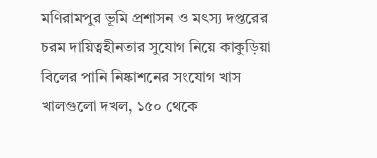মণিরামপুর ভূমি প্রশাসন ও মৎস্য দপ্তরের চরম দায়িত্বহীনতার সুযোগ নিয়ে কাকুড়িয়া বিলের পানি নিষ্কাশনের সংযোগ খাস খালগুলো দখল, ১৫০ থেকে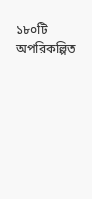১৮০টি অপরিকল্পিত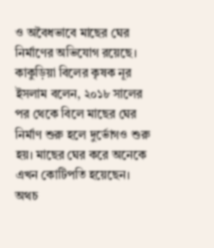ও অবৈধভাবে মাছের ঘের নির্মাণের অভিযোগ রয়েছে।
কাকুড়িয়া বিলের কৃষক নূর ইসলাম বলেন, ২০১৮ সালের পর থেকে বিলে মাছের ঘের নির্মাণ শুরু হলে দুর্ভোগও শুরু হয়। মাছের ঘের করে অনেকে এখন কোটিপতি হয়েছেন। অথচ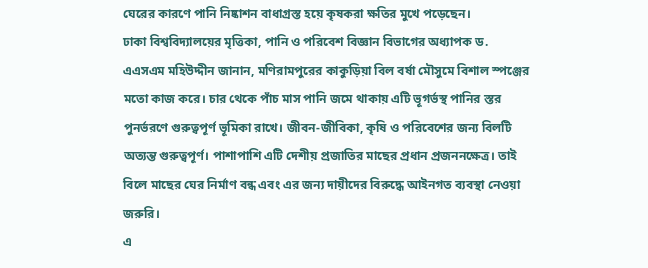ঘেরের কারণে পানি নিষ্কাশন বাধাগ্রস্ত হয়ে কৃষকরা ক্ষতির মুখে পড়েছেন।
ঢাকা বিশ্ববিদ্যালয়ের মৃত্তিকা, পানি ও পরিবেশ বিজ্ঞান বিভাগের অধ্যাপক ড. এএসএম মহিউদ্দীন জানান, মণিরামপুরের কাকুড়িয়া বিল বর্ষা মৌসুমে বিশাল স্পঞ্জের মতো কাজ করে। চার থেকে পাঁচ মাস পানি জমে থাকায় এটি ভূগর্ভস্থ পানির স্তর পুনর্ভরণে গুরুত্বপূর্ণ ভূমিকা রাখে। জীবন-জীবিকা, কৃষি ও পরিবেশের জন্য বিলটি অত্যন্ত গুরুত্বপূর্ণ। পাশাপাশি এটি দেশীয় প্রজাতির মাছের প্রধান প্রজননক্ষেত্র। তাই বিলে মাছের ঘের নির্মাণ বন্ধ এবং এর জন্য দায়ীদের বিরুদ্ধে আইনগত ব্যবস্থা নেওয়া জরুরি।
এ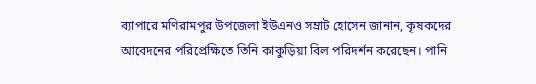ব্যাপারে মণিরামপুর উপজেলা ইউএনও সম্রাট হোসেন জানান, কৃষকদের আবেদনের পরিপ্রেক্ষিতে তিনি কাকুড়িয়া বিল পরিদর্শন করেছেন। পানি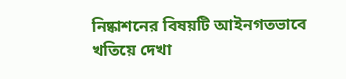নিষ্কাশনের বিষয়টি আইনগতভাবে খতিয়ে দেখা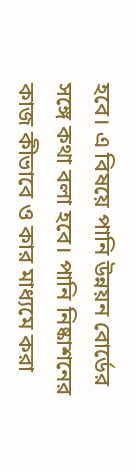হবে। এ বিষয়ে পানি উন্নয়ন বোর্ডের সঙ্গে কথা বলা হবে। পানি নিষ্কাশনের কাজ কীভাবে ও কার মাধ্যমে করা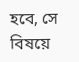হবে, সে বিষয়ে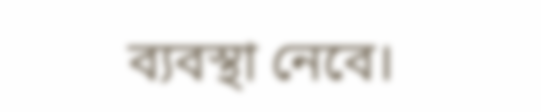ব্যবস্থা নেবে।